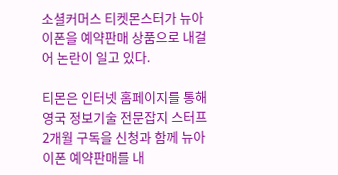소셜커머스 티켓몬스터가 뉴아이폰을 예약판매 상품으로 내걸어 논란이 일고 있다.

티몬은 인터넷 홈페이지를 통해 영국 정보기술 전문잡지 스터프 2개월 구독을 신청과 함께 뉴아이폰 예약판매를 내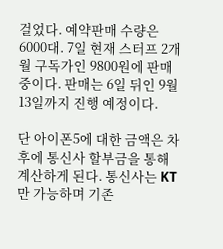걸었다. 예약판매 수량은 6000대. 7일 현재 스터프 2개월 구독가인 9800원에 판매 중이다. 판매는 6일 뒤인 9월13일까지 진행 예정이다.

단 아이폰5에 대한 금액은 차후에 통신사 할부금을 통해 계산하게 된다. 통신사는 KT만 가능하며 기존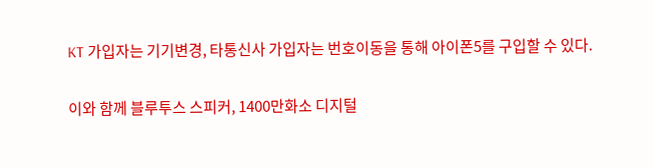KT 가입자는 기기변경, 타통신사 가입자는 번호이동을 통해 아이폰5를 구입할 수 있다.

이와 함께 블루투스 스피커, 1400만화소 디지털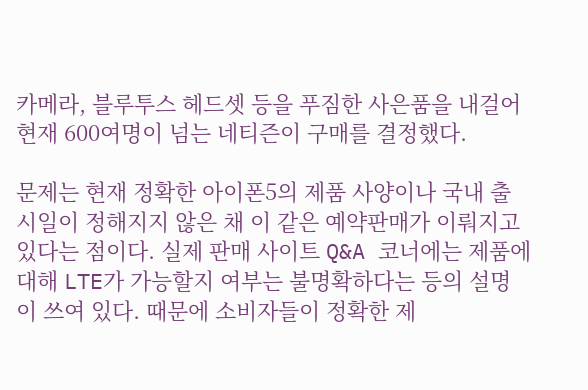카메라, 블루투스 헤드셋 등을 푸짐한 사은품을 내걸어 현재 600여명이 넘는 네티즌이 구매를 결정했다.

문제는 현재 정확한 아이폰5의 제품 사양이나 국내 출시일이 정해지지 않은 채 이 같은 예약판매가 이뤄지고 있다는 점이다. 실제 판매 사이트 Q&A 코너에는 제품에 대해 LTE가 가능할지 여부는 불명확하다는 등의 설명이 쓰여 있다. 때문에 소비자들이 정확한 제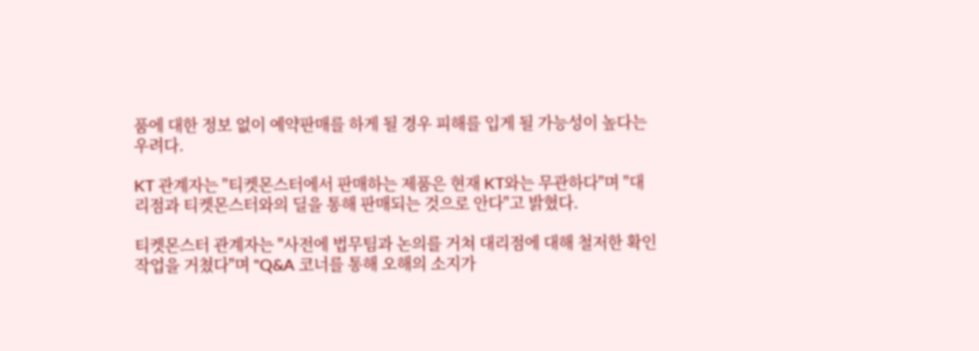품에 대한 정보 없이 예약판매를 하게 될 경우 피해를 입게 될 가능성이 높다는 우려다.

KT 관계자는 "티켓몬스터에서 판매하는 제품은 현재 KT와는 무관하다"며 "대리점과 티켓몬스터와의 딜을 통해 판매되는 것으로 안다"고 밝혔다.

티켓몬스터 관계자는 "사전에 법무팀과 논의를 거쳐 대리점에 대해 철저한 확인 작업을 거쳤다"며 "Q&A 코너를 통해 오해의 소지가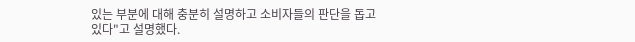있는 부분에 대해 충분히 설명하고 소비자들의 판단을 돕고 있다"고 설명했다.